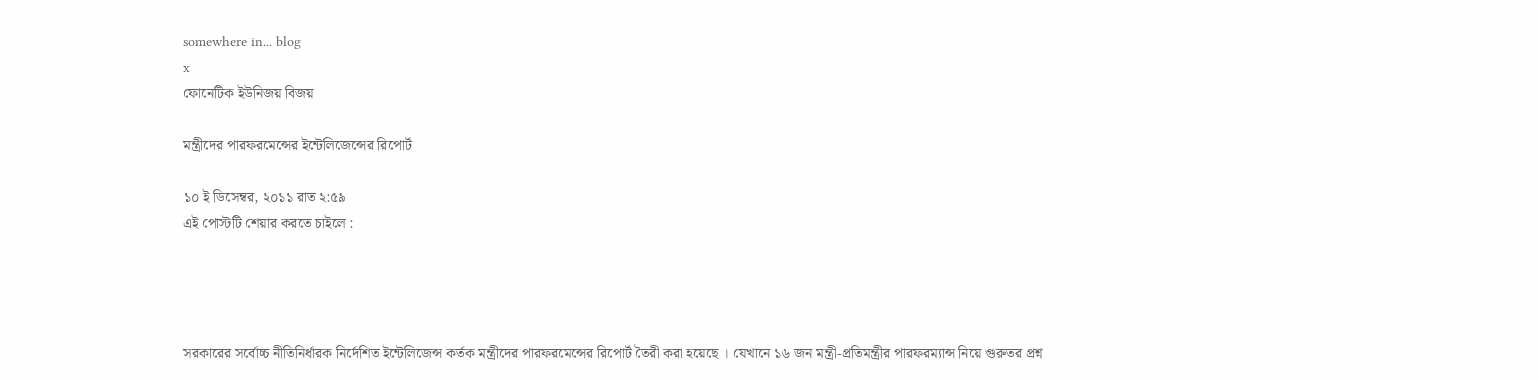somewhere in... blog
x
ফোনেটিক ইউনিজয় বিজয়

মন্ত্রীদের পারফরমেন্সের ইন্টেলিজেন্সের রিপোর্ট

১০ ই ডিসেম্বর, ২০১১ রাত ২:৫৯
এই পোস্টটি শেয়ার করতে চাইলে :




সরকারের সর্বোচ্চ নীতিনির্ধারক নির্দেশিত ইন্টেলিজেন্স কর্তক মন্ত্রীদের পারফরমেন্সের রিপোর্ট তৈরী করা হয়েছে । যেখানে ১৬ জন মন্ত্রী-প্রতিমন্ত্রীর পারফরম্যান্স নিয়ে গুরুতর প্রশ্ন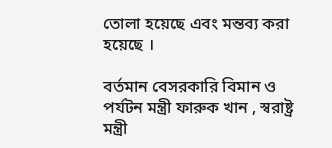তোলা হয়েছে এবং মন্তব্য করা হয়েছে ।

বর্তমান বেসরকারি বিমান ও পর্যটন মন্ত্রী ফারুক খান , স্বরাষ্ট্র মন্ত্রী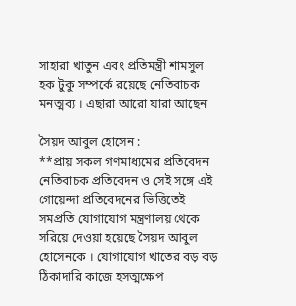সাহারা খাতুন এবং প্রতিমন্ত্রী শামসুল হক টুকু সম্পর্কে রয়েছে নেতিবাচক মনত্মব্য । এছারা আরো যারা আছেন

সৈয়দ আবুল হোসেন :
**প্রায় সকল গণমাধ্যমের প্রতিবেদন নেতিবাচক প্রতিবেদন ও সেই সঙ্গে এই গোয়েন্দা প্রতিবেদনের ভিত্তিতেই সমপ্রতি যোগাযোগ মন্ত্রণালয় থেকে সরিয়ে দেওয়া হয়েছে সৈয়দ আবুল হোসেনকে । যোগাযোগ খাতের বড় বড় ঠিকাদারি কাজে হসত্মক্ষেপ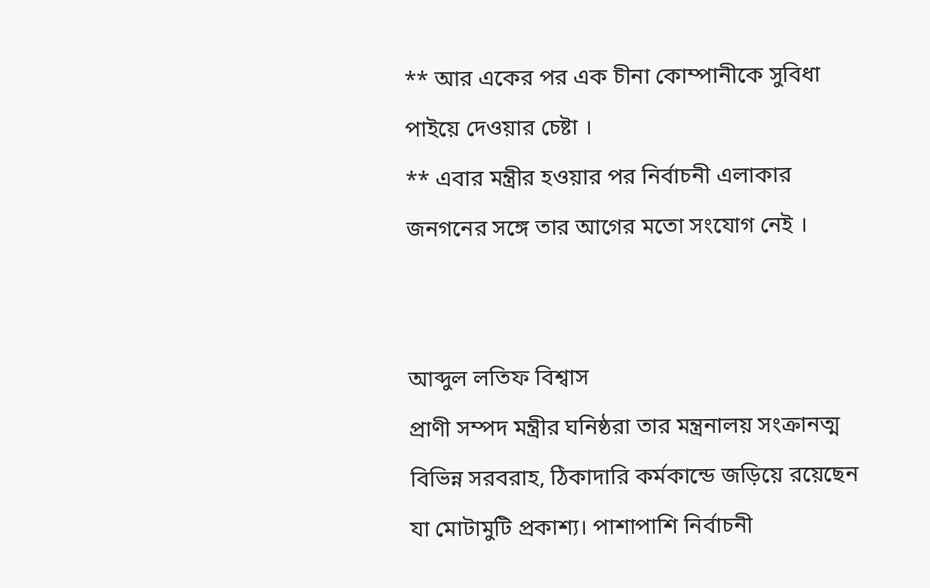** আর একের পর এক চীনা কোম্পানীকে সুবিধা পাইয়ে দেওয়ার চেষ্টা ।
** এবার মন্ত্রীর হওয়ার পর নির্বাচনী এলাকার জনগনের সঙ্গে তার আগের মতো সংযোগ নেই ।


আব্দুল লতিফ বিশ্বাস
প্রাণী সম্পদ মন্ত্রীর ঘনিষ্ঠরা তার মন্ত্রনালয় সংক্রানত্ম বিভিন্ন সরবরাহ, ঠিকাদারি কর্মকান্ডে জড়িয়ে রয়েছেন যা মোটামুটি প্রকাশ্য। পাশাপাশি নির্বাচনী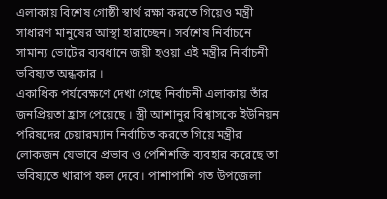এলাকায় বিশেষ গোষ্ঠী স্বার্থ রক্ষা করতে গিয়েও মন্ত্রী সাধারণ মানুষের আস্থা হারাচ্ছেন। সর্বশেষ নির্বাচনে সামান্য ভোটের ব্যবধানে জয়ী হওয়া এই মন্ত্রীর নির্বাচনী ভবিষ্যত অন্ধকার ।
একাধিক পর্যবেক্ষণে দেখা গেছে নির্বাচনী এলাকায় তাঁর জনপ্রিয়তা হ্রাস পেয়েছে । স্ত্রী আশানুর বিশ্বাসকে ইউনিয়ন পরিষদের চেয়ারম্যান নির্বাচিত করতে গিয়ে মন্ত্রীর লোকজন যেভাবে প্রভাব ও পেশিশক্তি ব্যবহার করেছে তা ভবিষ্যতে খারাপ ফল দেবে। পাশাপাশি গত উপজেলা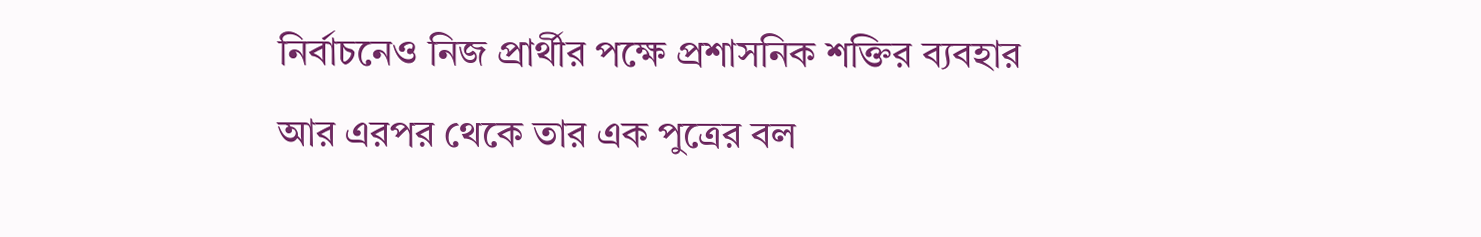নির্বাচনেও নিজ প্রার্থীর পক্ষে প্রশাসনিক শক্তির ব্যবহার আর এরপর থেকে তার এক পুত্রের বল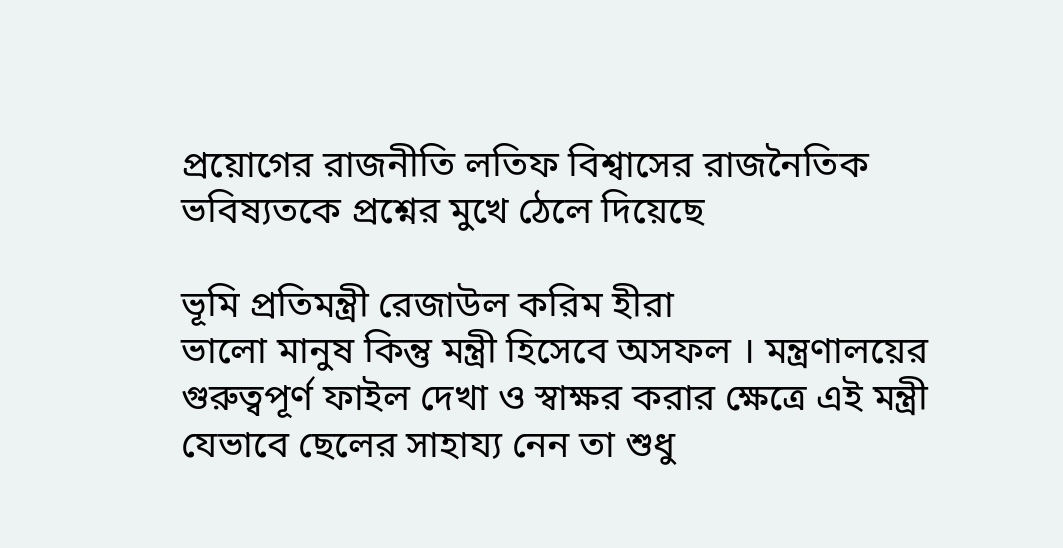প্রয়োগের রাজনীতি লতিফ বিশ্বাসের রাজনৈতিক ভবিষ্যতকে প্রশ্নের মুখে ঠেলে দিয়েছে

ভূমি প্রতিমন্ত্রী রেজাউল করিম হীরা
ভালো মানুষ কিন্তু মন্ত্রী হিসেবে অসফল । মন্ত্রণালয়ের গুরুত্বপূর্ণ ফাইল দেখা ও স্বাক্ষর করার ক্ষেত্রে এই মন্ত্রী যেভাবে ছেলের সাহায্য নেন তা শুধু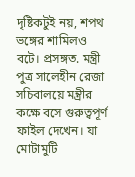দৃষ্টিকটুই নয়, শপথ ভঙ্গের শামিলও বটে। প্রসঙ্গত. মন্ত্রী পুত্র সালেহীন রেজা সচিবালয়ে মন্ত্রীর কক্ষে বসে গুরুত্বপূর্ণ ফাইল দেখেন। যা মোটামুটি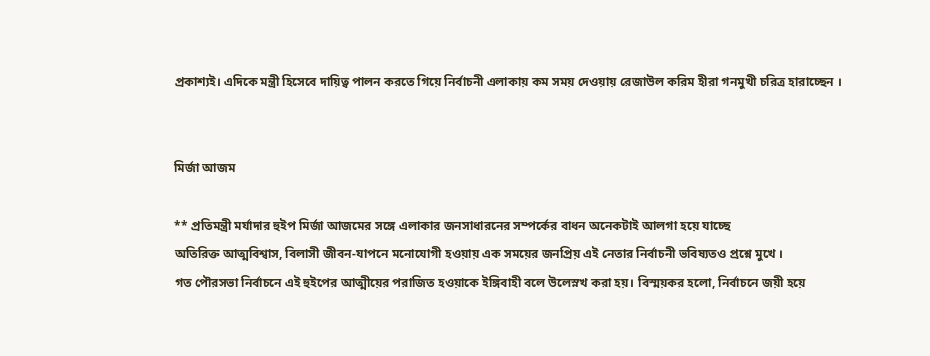প্রকাশ্যই। এদিকে মন্ত্রী হিসেবে দায়িত্ব পালন করতে গিয়ে নির্বাচনী এলাকায় কম সময় দেওয়ায় রেজাউল করিম হীরা গনমুখী চরিত্র হারাচ্ছেন ।


মির্জা আজম

** প্রতিমন্ত্রী মর্যাদার হুইপ মির্জা আজমের সঙ্গে এলাকার জনসাধারনের সম্পর্কের বাধন অনেকটাই আলগা হয়ে যাচ্ছে
অতিরিক্ত আত্মবিশ্বাস, বিলাসী জীবন-যাপনে মনোযোগী হওয়ায় এক সময়ের জনপ্রিয় এই নেতার নির্বাচনী ভবিষ্যতও প্রশ্নে মুখে ।
গত পৌরসভা নির্বাচনে এই হুইপের আত্মীয়ের পরাজিত হওয়াকে ইঙ্গিবাহী বলে উলেস্নখ করা হয়। বিস্ময়কর হলো, নির্বাচনে জয়ী হয়ে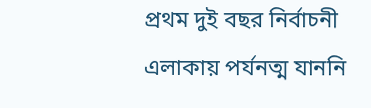প্রথম দুই বছর নির্বাচনী এলাকায় পর্যনত্ম যাননি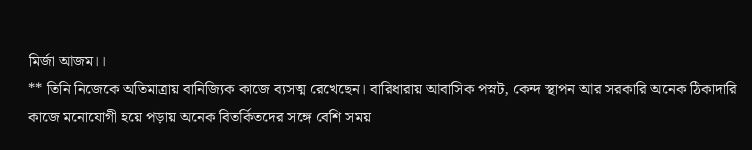মির্জা আজম।।
** তিনি নিজেকে অতিমাত্রায় বানিজ্যিক কাজে ব্যসত্ম রেখেছেন। বারিধারায় আবাসিক পস্নট, কেন্দ স্থাপন আর সরকারি অনেক ঠিকাদারি কাজে মনোযোগী হয়ে পড়ায় অনেক বিতর্কিতদের সঙ্গে বেশি সময়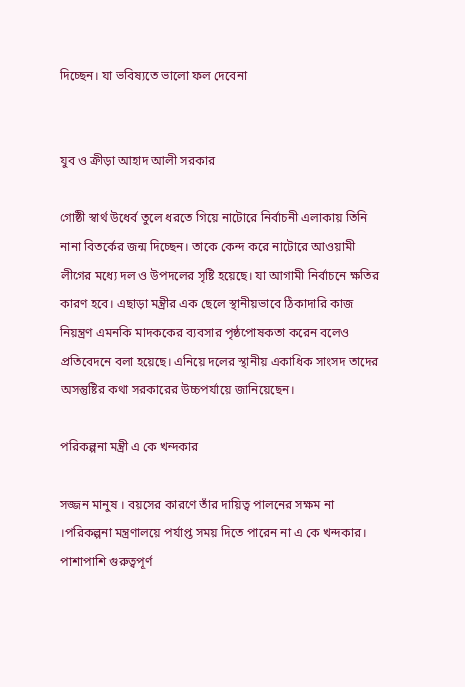দিচ্ছেন। যা ভবিষ্যতে ভালো ফল দেবেনা


যুব ও ক্রীড়া আহাদ আলী সরকার

গোষ্ঠী স্বার্থ উধের্ব তুলে ধরতে গিয়ে নাটোরে নির্বাচনী এলাকায় তিনি নানা বিতর্কের জন্ম দিচ্ছেন। তাকে কেন্দ করে নাটোরে আওয়ামী লীগের মধ্যে দল ও উপদলের সৃষ্টি হয়েছে। যা আগামী নির্বাচনে ক্ষতির কারণ হবে। এছাড়া মন্ত্রীর এক ছেলে স্থানীয়ভাবে ঠিকাদারি কাজ নিয়ন্ত্রণ এমনকি মাদককের ব্যবসার পৃষ্ঠপোষকতা করেন বলেও প্রতিবেদনে বলা হয়েছে। এনিয়ে দলের স্থানীয় একাধিক সাংসদ তাদের অসন্তুষ্টির কথা সরকারের উচ্চপর্যায়ে জানিয়েছেন।

পরিকল্পনা মন্ত্রী এ কে খন্দকার

সজ্জন মানুষ । বয়সের কারণে তাঁর দায়িত্ব পালনের সক্ষম না ।পরিকল্পনা মন্ত্রণালয়ে পর্যাপ্ত সময় দিতে পারেন না এ কে খন্দকার। পাশাপাশি গুরুত্বপূর্ণ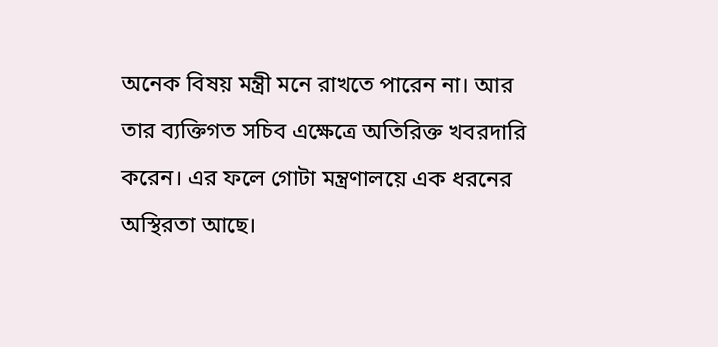অনেক বিষয় মন্ত্রী মনে রাখতে পারেন না। আর তার ব্যক্তিগত সচিব এক্ষেত্রে অতিরিক্ত খবরদারি করেন। এর ফলে গোটা মন্ত্রণালয়ে এক ধরনের অস্থিরতা আছে।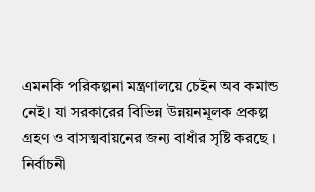এমনকি পরিকল্পনা মন্ত্রণালয়ে চেইন অব কমান্ড নেই। যা সরকারের বিভিন্ন উন্নয়নমূলক প্রকল্প গ্রহণ ও বাসত্মবায়নের জন্য বাধাঁর সৃষ্টি করছে ।
নির্বাচনী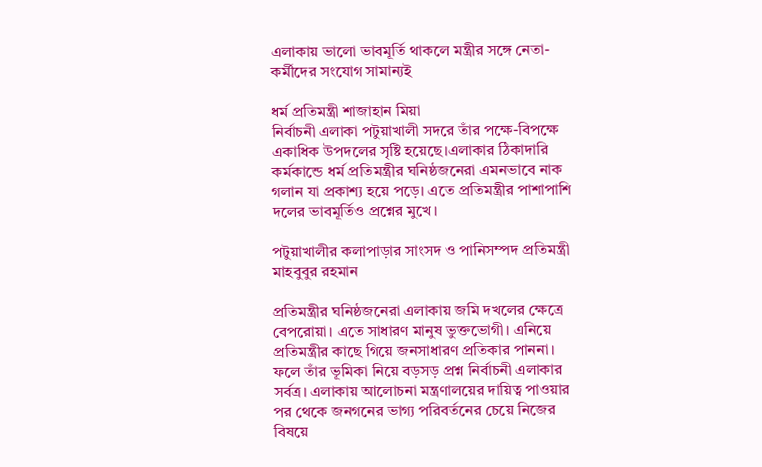এলাকায় ভালো ভাবমূর্তি থাকলে মন্ত্রীর সঙ্গে নেতা-কর্মীদের সংযোগ সামান্যই

ধর্ম প্রতিমন্ত্রী শাজাহান মিয়া
নির্বাচনী এলাকা পটুয়াখালী সদরে তাঁর পক্ষে-বিপক্ষে একাধিক উপদলের সৃষ্টি হয়েছে।এলাকার ঠিকাদারি কর্মকান্ডে ধর্ম প্রতিমন্ত্রীর ঘনিষ্ঠজনেরা এমনভাবে নাক গলান যা প্রকাশ্য হয়ে পড়ে। এতে প্রতিমন্ত্রীর পাশাপাশি দলের ভাবমূর্তিও প্রশ্নের মুখে।

পটুয়াখালীর কলাপাড়ার সাংসদ ও পানিসম্পদ প্রতিমন্ত্রী মাহবুবুর রহমান

প্রতিমন্ত্রীর ঘনিষ্ঠজনেরা এলাকায় জমি দখলের ক্ষেত্রে বেপরোয়া। এতে সাধারণ মানুষ ভুক্তভোগী। এনিয়ে প্রতিমন্ত্রীর কাছে গিয়ে জনসাধারণ প্রতিকার পাননা। ফলে তাঁর ভূমিকা নিয়ে বড়সড় প্রশ্ন নির্বাচনী এলাকার সর্বত্র। এলাকায় আলোচনা মন্ত্রণালয়ের দায়িত্ব পাওয়ার পর থেকে জনগনের ভাগ্য পরিবর্তনের চেয়ে নিজের বিষয়ে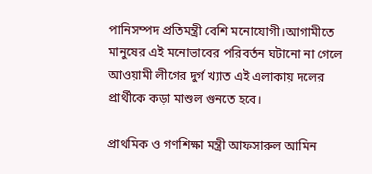পানিসম্পদ প্রতিমন্ত্রী বেশি মনোযোগী।আগামীতে মানুষের এই মনোভাবের পরিবর্তন ঘটানো না গেলে আওয়ামী লীগের দুর্গ খ্যাত এই এলাকায় দলের প্রার্থীকে কড়া মাশুল গুনতে হবে।

প্রাথমিক ও গণশিক্ষা মন্ত্রী আফসারুল আমিন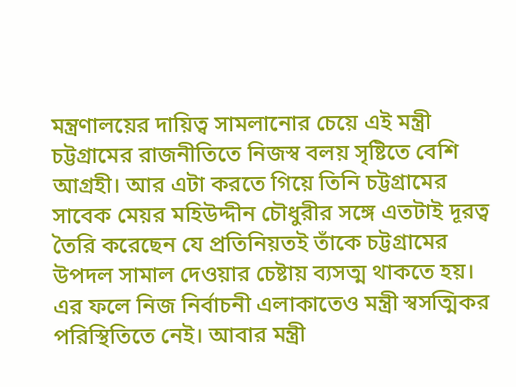মন্ত্রণালয়ের দায়িত্ব সামলানোর চেয়ে এই মন্ত্রী চট্টগ্রামের রাজনীতিতে নিজস্ব বলয় সৃষ্টিতে বেশি আগ্রহী। আর এটা করতে গিয়ে তিনি চট্টগ্রামের সাবেক মেয়র মহিউদ্দীন চৌধুরীর সঙ্গে এতটাই দূরত্ব তৈরি করেছেন যে প্রতিনিয়তই তাঁকে চট্টগ্রামের উপদল সামাল দেওয়ার চেষ্টায় ব্যসত্ম থাকতে হয়। এর ফলে নিজ নির্বাচনী এলাকাতেও মন্ত্রী স্বসত্মিকর পরিস্থিতিতে নেই। আবার মন্ত্রী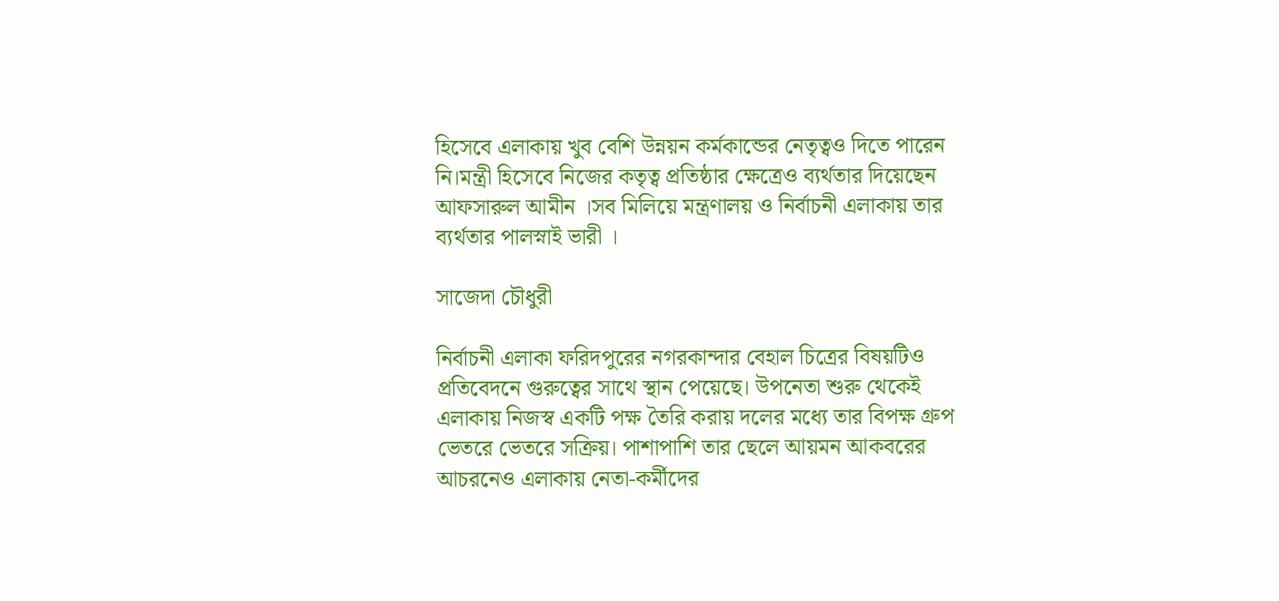হিসেবে এলাকায় খুব বেশি উন্নয়ন কর্মকান্ডের নেতৃত্বও দিতে পারেন নি।মন্ত্রী হিসেবে নিজের কতৃত্ব প্রতিষ্ঠার ক্ষেত্রেও ব্যর্থতার দিয়েছেন আফসারুল আমীন ।সব মিলিয়ে মন্ত্রণালয় ও নির্বাচনী এলাকায় তার ব্যর্থতার পালস্নাই ভারী ।

সাজেদা চৌধুরী

নির্বাচনী এলাকা ফরিদপুরের নগরকান্দার বেহাল চিত্রের বিষয়টিও প্রতিবেদনে গুরুত্বের সাথে স্থান পেয়েছে। উপনেতা শুরু থেকেই এলাকায় নিজস্ব একটি পক্ষ তৈরি করায় দলের মধ্যে তার বিপক্ষ গ্রুপ ভেতরে ভেতরে সক্রিয়। পাশাপাশি তার ছেলে আয়মন আকবরের আচরনেও এলাকায় নেতা-কর্মীদের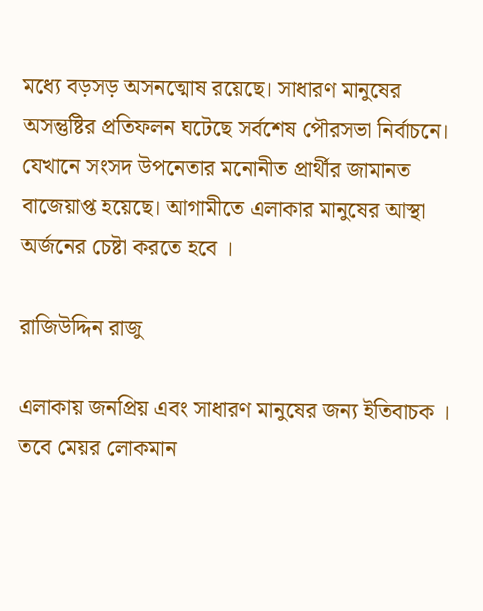মধ্যে বড়সড় অসনত্মোষ রয়েছে। সাধারণ মানুষের অসন্তুষ্টির প্রতিফলন ঘটেছে সর্বশেষ পৌরসভা নির্বাচনে। যেখানে সংসদ উপনেতার মনোনীত প্রার্থীর জামানত বাজেয়াপ্ত হয়েছে। আগামীতে এলাকার মানুষের আস্থা অর্জনের চেষ্টা করতে হবে ।

রাজিউদ্দিন রাজু

এলাকায় জনপ্রিয় এবং সাধারণ মানুষের জন্য ইতিবাচক । তবে মেয়র লোকমান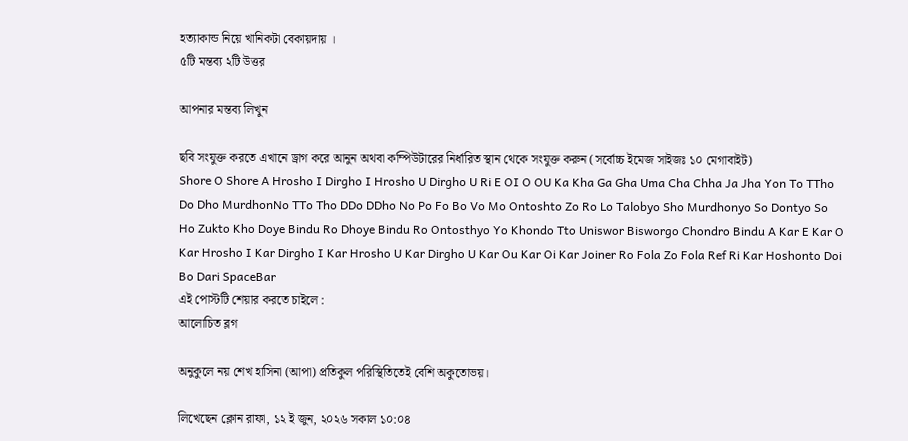হত্যাকান্ড নিয়ে খানিকটা বেকায়দায় ।
৫টি মন্তব্য ২টি উত্তর

আপনার মন্তব্য লিখুন

ছবি সংযুক্ত করতে এখানে ড্রাগ করে আনুন অথবা কম্পিউটারের নির্ধারিত স্থান থেকে সংযুক্ত করুন (সর্বোচ্চ ইমেজ সাইজঃ ১০ মেগাবাইট)
Shore O Shore A Hrosho I Dirgho I Hrosho U Dirgho U Ri E OI O OU Ka Kha Ga Gha Uma Cha Chha Ja Jha Yon To TTho Do Dho MurdhonNo TTo Tho DDo DDho No Po Fo Bo Vo Mo Ontoshto Zo Ro Lo Talobyo Sho Murdhonyo So Dontyo So Ho Zukto Kho Doye Bindu Ro Dhoye Bindu Ro Ontosthyo Yo Khondo Tto Uniswor Bisworgo Chondro Bindu A Kar E Kar O Kar Hrosho I Kar Dirgho I Kar Hrosho U Kar Dirgho U Kar Ou Kar Oi Kar Joiner Ro Fola Zo Fola Ref Ri Kar Hoshonto Doi Bo Dari SpaceBar
এই পোস্টটি শেয়ার করতে চাইলে :
আলোচিত ব্লগ

অনুকুলে নয় শেখ হাসিনা (আপা) প্রতিকুল পরিস্থিতিতেই বেশি অকুতোভয়।

লিখেছেন ক্লোন রাফা, ১২ ই জুন, ২০২৬ সকাল ১০:০৪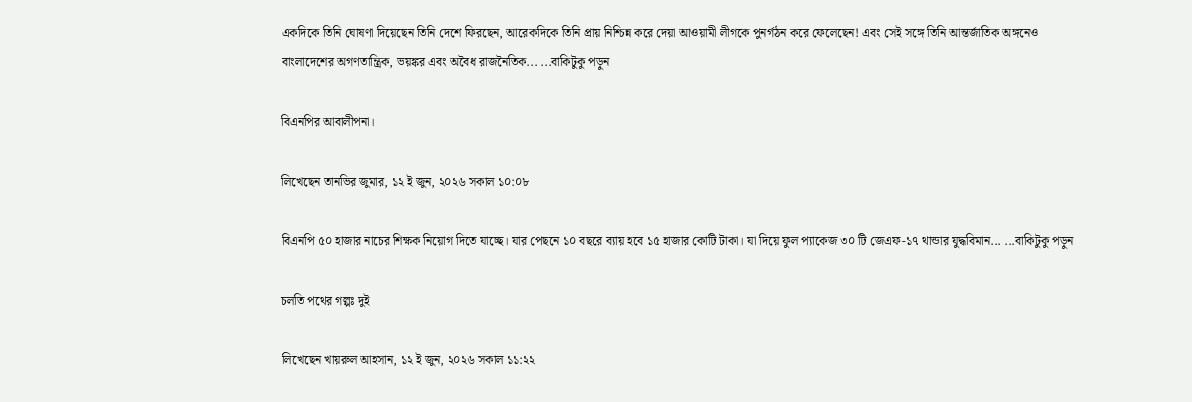একদিকে তিনি ঘোষণা দিয়েছেন তিনি দেশে ফিরছেন, আরেকদিকে তিনি প্রায় নিশ্চিন্ন করে দেয়া আওয়ামী লীগকে পুনর্গঠন করে ফেলেছেন! এবং সেই সঙ্গে তিনি আন্তর্জাতিক অঙ্গনেও বাংলাদেশের অগণতান্ত্রিক, ভয়ঙ্কর এবং অবৈধ রাজনৈতিক... ...বাকিটুকু পড়ুন

বিএনপির আবালীপনা।

লিখেছেন তানভির জুমার, ১২ ই জুন, ২০২৬ সকাল ১০:০৮

বিএনপি ৫০ হাজার নাচের শিক্ষক নিয়োগ দিতে যাচ্ছে। যার পেছনে ১০ বছরে ব্যায় হবে ১৫ হাজার কোটি টাকা। যা দিয়ে ফুল প্যাকেজ ৩০ টি জেএফ-১৭ থান্ডার যুদ্ধবিমান... ...বাকিটুকু পড়ুন

চলতি পথের গল্পঃ দুই

লিখেছেন খায়রুল আহসান, ১২ ই জুন, ২০২৬ সকাল ১১:২২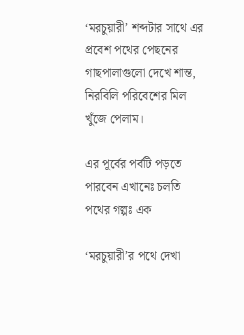‘মরচুয়ারী’ শব্দটার সাথে এর প্রবেশ পথের পেছনের গাছপালাগুলো দেখে শান্ত, নিরবিলি পরিবেশের মিল খুঁজে পেলাম।

এর পূর্বের পর্বটি পড়তে পারবেন এখানেঃ চলতি পথের গল্পঃ এক

‘মরচুয়ারী’র পথে দেখা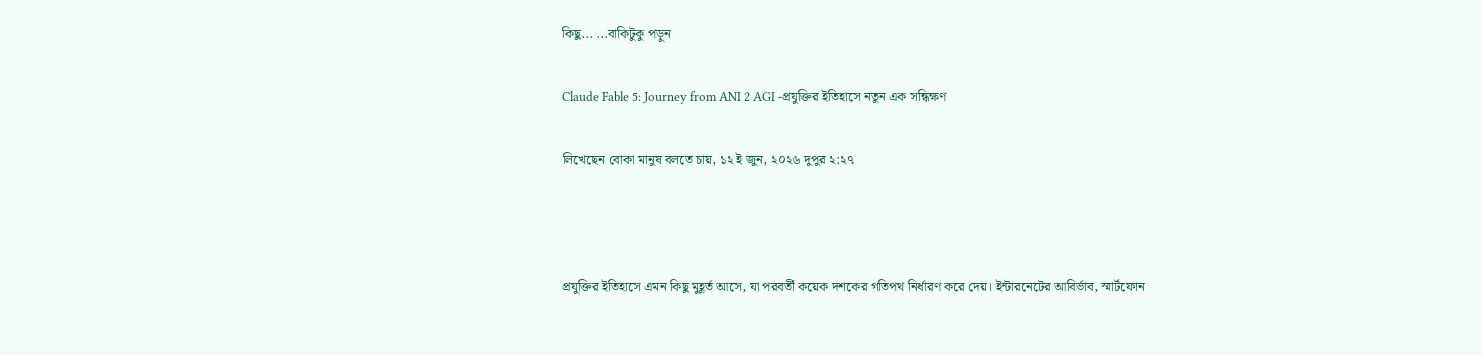কিছু... ...বাকিটুকু পড়ুন

Claude Fable 5: Journey from ANI 2 AGI -প্রযুক্তির ইতিহাসে নতুন এক সন্ধিক্ষণ

লিখেছেন বোকা মানুষ বলতে চায়, ১২ ই জুন, ২০২৬ দুপুর ২:২৭



প্রযুক্তির ইতিহাসে এমন কিছু মুহূর্ত আসে, যা পরবর্তী কয়েক দশকের গতিপথ নির্ধারণ করে দেয়। ইন্টারনেটের আবির্ভাব, স্মার্টফোন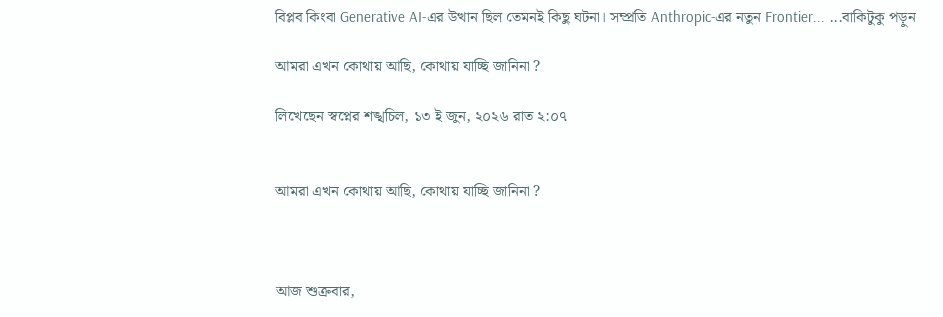বিপ্লব কিংবা Generative AI-এর উত্থান ছিল তেমনই কিছু ঘটনা। সম্প্রতি Anthropic-এর নতুন Frontier... ...বাকিটুকু পড়ুন

আমরা এখন কোথায় আছি, কোথায় যাচ্ছি জানিনা ?

লিখেছেন স্বপ্নের শঙ্খচিল, ১৩ ই জুন, ২০২৬ রাত ২:০৭


আমরা এখন কোথায় আছি, কোথায় যাচ্ছি জানিনা ?



আজ শুক্রবার,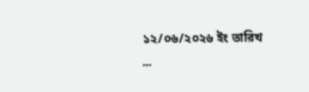১২/০৬/২০২৬ ইং তারিখ
...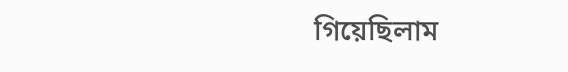গিয়েছিলাম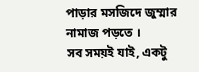পাড়ার মসজিদে জুম্মার নামাজ পড়তে ।
সব সময়ই যাই, একটু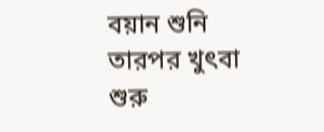বয়ান শুনি তারপর খুৎবা শুরু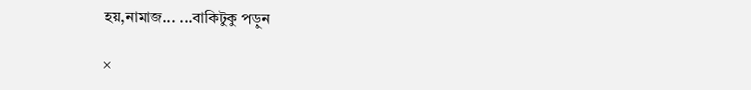হয়,নামাজ... ...বাকিটুকু পড়ুন

×